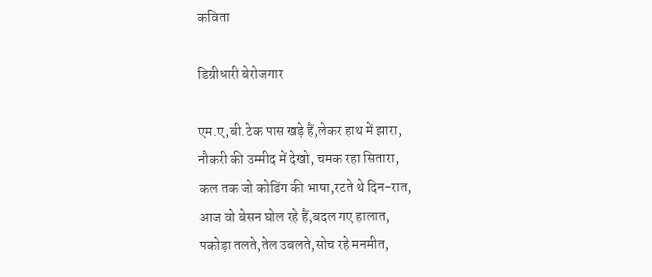कविता

डिग्रीधारी बेरोजगार

एम.ए,बी.टेक पास खड़े हैं,लेकर हाथ में झारा,
नौकरी की उम्मीद में देखो, चमक रहा सितारा,
कल तक जो कोडिंग की भाषा,रटते थे दिन-रात,
आज वो बेसन घोल रहे हैं,बदल गए हालात,
पकोड़ा तलते,तेल उबलते,सोच रहे मनमीत,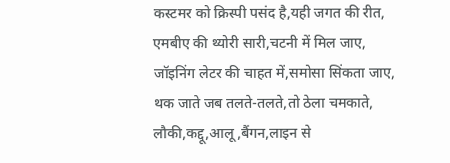कस्टमर को क्रिस्पी पसंद है,यही जगत की रीत,
एमबीए की थ्योरी सारी,चटनी में मिल जाए,
जॉइनिंग लेटर की चाहत में,समोसा सिंकता जाए,
थक जाते जब तलते-तलते,तो ठेला चमकाते,
लौकी,कद्दू,आलू,बैंगन,लाइन से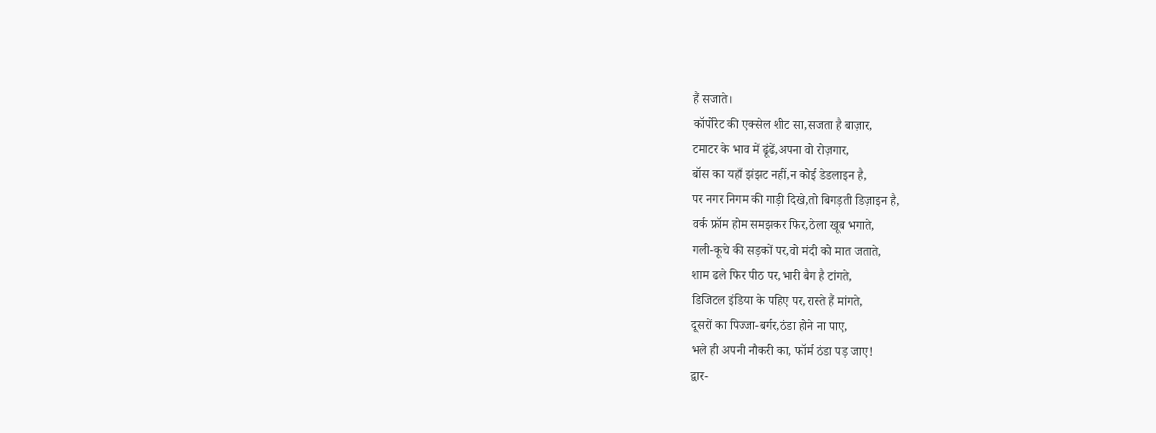हैं सजाते।
कॉर्पोरेट की एक्सेल शीट सा,सजता है बाज़ार,
टमाटर के भाव में ढूंढें,अपना वो रोज़गार,
बॉस का यहाँ झंझट नहीं,न कोई डेडलाइन है,
पर नगर निगम की गाड़ी दिखे,तो बिगड़ती डिज़ाइन है,
वर्क फ्रॉम होम समझकर फिर,ठेला खूब भगाते,
गली-कूचे की सड़कों पर,वो मंदी को मात जताते,
शाम ढले फिर पीठ पर,भारी बैग है टांगते,
डिजिटल इंडिया के पहिए पर,रास्ते हैं मांगते,
दूसरों का पिज्जा-बर्गर,ठंडा होने ना पाए,
भले ही अपनी नौकरी का, फॉर्म ठंडा पड़ जाए!
द्वार-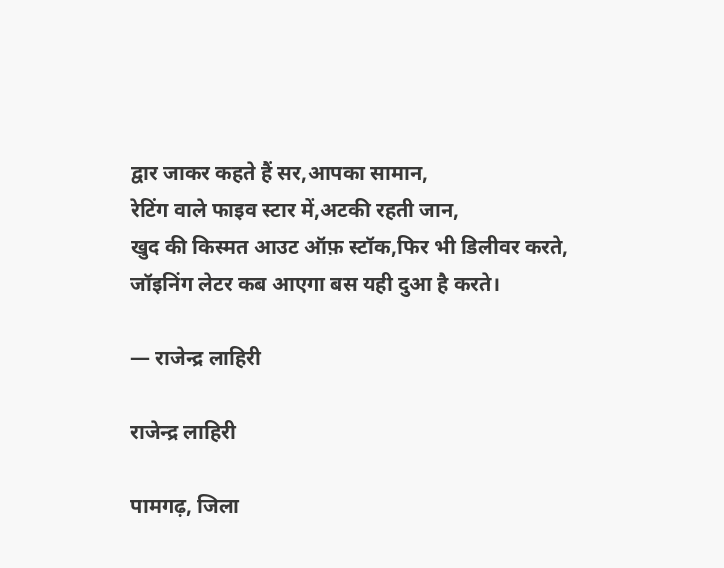द्वार जाकर कहते हैं सर,आपका सामान,
रेटिंग वाले फाइव स्टार में,अटकी रहती जान,
खुद की किस्मत आउट ऑफ़ स्टॉक,फिर भी डिलीवर करते,
जॉइनिंग लेटर कब आएगा बस यही दुआ है करते।

— राजेन्द्र लाहिरी

राजेन्द्र लाहिरी

पामगढ़, जिला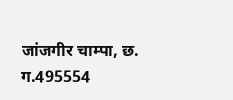जांजगीर चाम्पा, छ. ग.495554